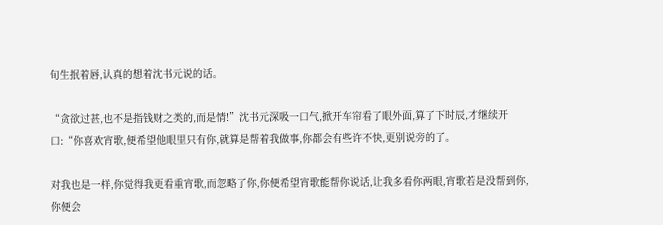旬生抿着唇,认真的想着沈书元说的话。

“贪欲过甚,也不是指钱财之类的,而是情!”沈书元深吸一口气,掀开车帘看了眼外面,算了下时辰,才继续开口:“你喜欢宵歌,便希望他眼里只有你,就算是帮着我做事,你都会有些许不快,更别说旁的了。

对我也是一样,你觉得我更看重宵歌,而忽略了你,你便希望宵歌能帮你说话,让我多看你两眼,宵歌若是没帮到你,你便会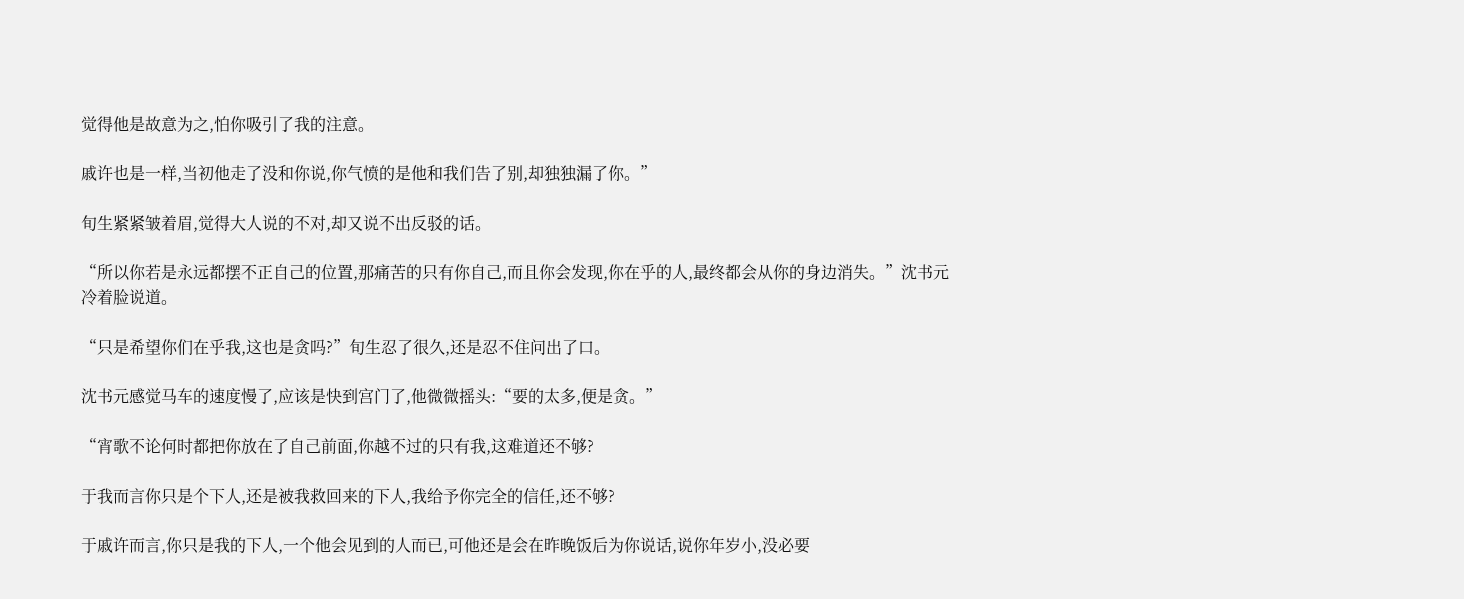觉得他是故意为之,怕你吸引了我的注意。

戚许也是一样,当初他走了没和你说,你气愤的是他和我们告了别,却独独漏了你。”

旬生紧紧皱着眉,觉得大人说的不对,却又说不出反驳的话。

“所以你若是永远都摆不正自己的位置,那痛苦的只有你自己,而且你会发现,你在乎的人,最终都会从你的身边消失。”沈书元冷着脸说道。

“只是希望你们在乎我,这也是贪吗?”旬生忍了很久,还是忍不住问出了口。

沈书元感觉马车的速度慢了,应该是快到宫门了,他微微摇头:“要的太多,便是贪。”

“宵歌不论何时都把你放在了自己前面,你越不过的只有我,这难道还不够?

于我而言你只是个下人,还是被我救回来的下人,我给予你完全的信任,还不够?

于戚许而言,你只是我的下人,一个他会见到的人而已,可他还是会在昨晚饭后为你说话,说你年岁小,没必要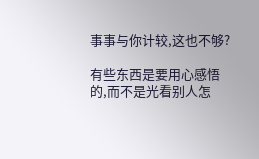事事与你计较,这也不够?

有些东西是要用心感悟的,而不是光看别人怎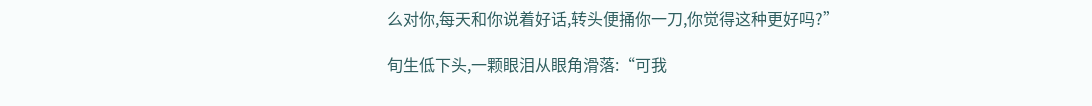么对你,每天和你说着好话,转头便捅你一刀,你觉得这种更好吗?”

旬生低下头,一颗眼泪从眼角滑落:“可我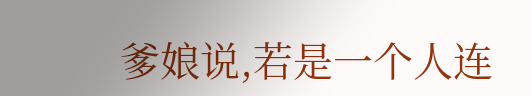爹娘说,若是一个人连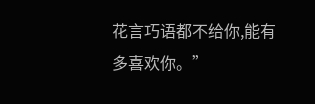花言巧语都不给你,能有多喜欢你。”